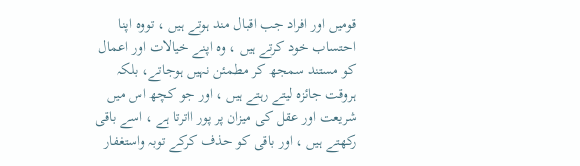قومیں اور افراد جب اقبال مند ہوتے ہیں ، تووہ اپنا احتساب خود کرتے ہیں ، وہ اپنے خیالات اور اعمال کو مستند سمجھ کر مطمئن نہیں ہوجاتے، بلکہ ہروقت جائزہ لیتے رہتے ہیں ، اور جو کچھ اس میں شریعت اور عقل کی میزان پر پور ااترتا ہے ، اسے باقی رکھتے ہیں ، اور باقی کو حذف کرکے توبہ واستغفار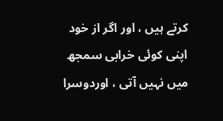کرتے ہیں ، اور اگر از خود اپنی کوئی خرابی سمجھ میں نہیں آتی ، اوردوسرا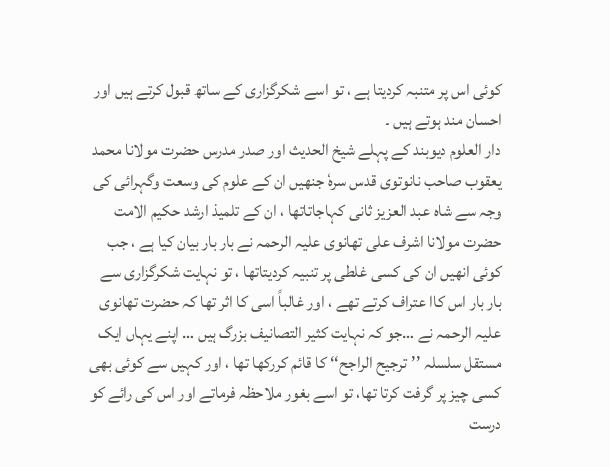کوئی اس پر متنبہ کردیتا ہے ، تو اسے شکرگزاری کے ساتھ قبول کرتے ہیں اور احسان مند ہوتے ہیں ۔
دار العلوم دیوبند کے پہلے شیخ الحدیث اور صدر مدرس حضرت مولانا محمد یعقوب صاحب نانوتوی قدس سرہٗ جنھیں ان کے علوم کی وسعت وگہرائی کی وجہ سے شاہ عبد العزیز ثانی کہاجاتاتھا ، ان کے تلمیذ ارشد حکیم الامت حضرت مولانا اشرف علی تھانوی علیہ الرحمہ نے بار بار بیان کیا ہے ، جب کوئی انھیں ان کی کسی غلطی پر تنبیہ کردیتاتھا ، تو نہایت شکرگزاری سے بار بار اس کاا عتراف کرتے تھے ، اور غالباً اسی کا اثر تھا کہ حضرت تھانوی علیہ الرحمہ نے …جو کہ نہایت کثیر التصانیف بزرگ ہیں … اپنے یہاں ایک مستقل سلسلہ ’’ترجیح الراجح‘‘ کا قائم کررکھا تھا ، اور کہیں سے کوئی بھی کسی چیز پر گرفت کرتا تھا، تو اسے بغور ملاحظہ فرماتے اور اس کی رائے کو درست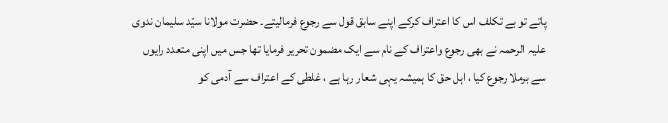پاتے تو بے تکلف اس کا اعتراف کرکے اپنے سابق قول سے رجوع فرمالیتے۔ حضرت مولانا سیّد سلیمان ندوی علیہ الرحمہ نے بھی رجوع واعتراف کے نام سے ایک مضمون تحریر فرمایا تھا جس میں اپنی متعدد رایوں سے برملا رجوع کیا ، اہل حق کا ہمیشہ یہی شعار رہا ہے ، غلطی کے اعتراف سے آدمی کو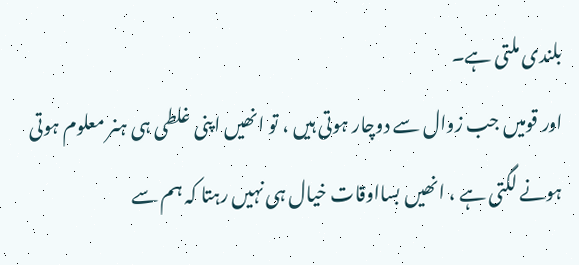بلندی ملتی ہے۔
اور قومیں جب زوال سے دوچار ہوتی ہیں ، تو انھیں اپنی غلطی ہی ہنر معلوم ہوتی ہونے لگتی ہے ، انھیں بسااوقات خیال ہی نہیں رہتا کہ ہم سے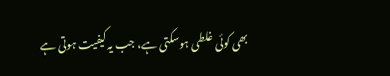بھی کوئی غلطی ہوسکتی ہے، جب یہ کیفیت ہوتی ہے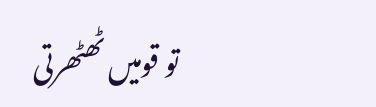تو قومیں ٹھٹھرتی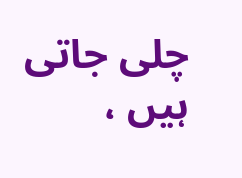چلی جاتی ہیں ،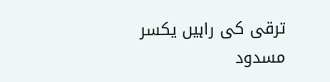ترقی کی راہیں یکسر مسدود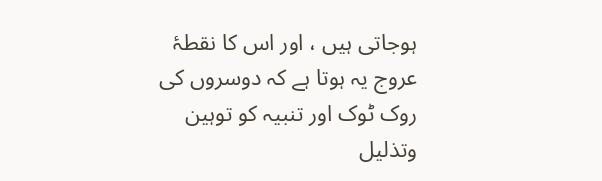ہوجاتی ہیں ، اور اس کا نقطۂ عروج یہ ہوتا ہے کہ دوسروں کی روک ٹوک اور تنبیہ کو توہین وتذلیل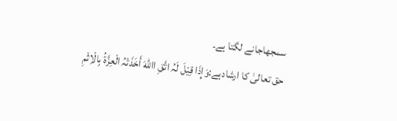سمجھاجانے لگتا ہے۔
حق تعالیٰ کا ارشادہے:وَإِذَا قِیْلَ لَہُ اتَّقِ االلهَ أَخَذَتْہُ الْعِزَّۃُ بِالْاِثْمِ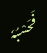فَحَسْبُہٗ